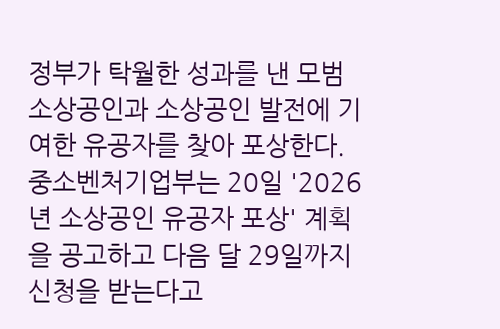정부가 탁월한 성과를 낸 모범 소상공인과 소상공인 발전에 기여한 유공자를 찾아 포상한다.
중소벤처기업부는 20일 '2026년 소상공인 유공자 포상' 계획을 공고하고 다음 달 29일까지 신청을 받는다고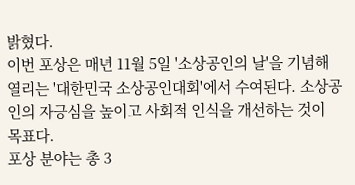밝혔다.
이번 포상은 매년 11월 5일 '소상공인의 날'을 기념해 열리는 '대한민국 소상공인대회'에서 수여된다. 소상공인의 자긍심을 높이고 사회적 인식을 개선하는 것이 목표다.
포상 분야는 총 3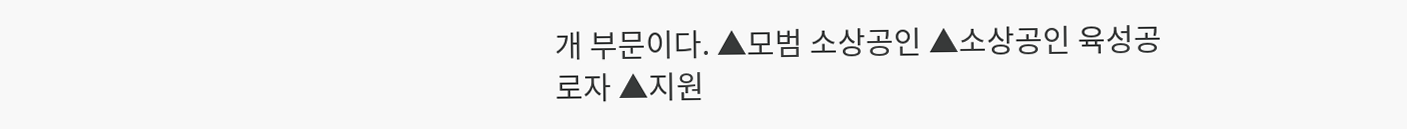개 부문이다. ▲모범 소상공인 ▲소상공인 육성공로자 ▲지원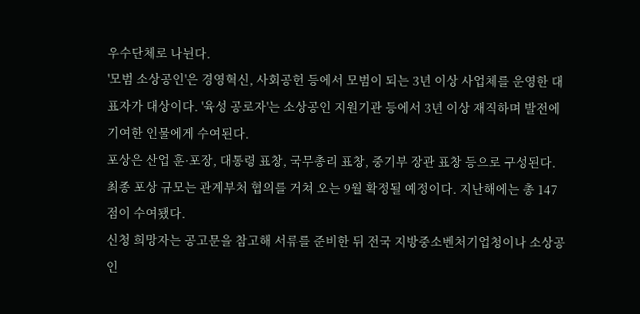우수단체로 나뉜다.
'모범 소상공인'은 경영혁신, 사회공헌 등에서 모범이 되는 3년 이상 사업체를 운영한 대표자가 대상이다. '육성 공로자'는 소상공인 지원기관 등에서 3년 이상 재직하며 발전에 기여한 인물에게 수여된다.
포상은 산업 훈·포장, 대통령 표창, 국무총리 표창, 중기부 장관 표창 등으로 구성된다. 최종 포상 규모는 관계부처 협의를 거쳐 오는 9월 확정될 예정이다. 지난해에는 총 147점이 수여됐다.
신청 희망자는 공고문을 참고해 서류를 준비한 뒤 전국 지방중소벤처기업청이나 소상공인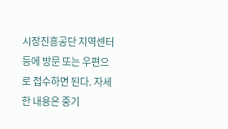시장진흥공단 지역센터 등에 방문 또는 우편으로 접수하면 된다. 자세한 내용은 중기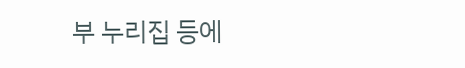부 누리집 등에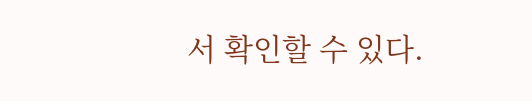서 확인할 수 있다.